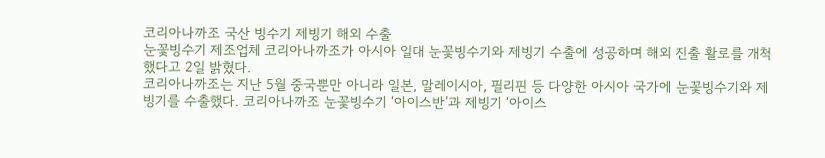코리아나까조 국산 빙수기 제빙기 해외 수출
눈꽃빙수기 제조업체 코리아나까조가 아시아 일대 눈꽃빙수기와 제빙기 수출에 성공하며 해외 진출 활로를 개척했다고 2일 밝혔다.
코리아나까조는 지난 5월 중국뿐만 아니라 일본, 말레이시아, 필리핀 등 다양한 아시아 국가에 눈꽃빙수기와 제빙기를 수출했다. 코리아나까조 눈꽃빙수기 ‘아이스반’과 제빙기 ‘아이스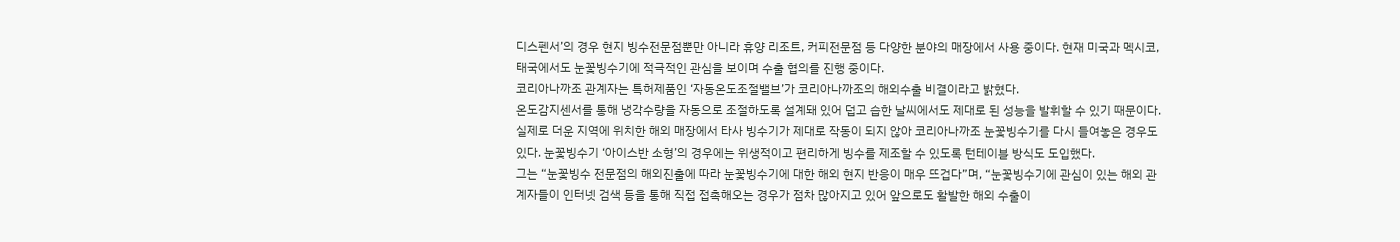디스펜서’의 경우 현지 빙수전문점뿐만 아니라 휴양 리조트, 커피전문점 등 다양한 분야의 매장에서 사용 중이다. 현재 미국과 멕시코, 태국에서도 눈꽃빙수기에 적극적인 관심을 보이며 수출 협의를 진행 중이다.
코리아나까조 관계자는 특허제품인 ‘자동온도조절밸브’가 코리아나까조의 해외수출 비결이라고 밝혔다.
온도감지센서를 통해 냉각수량을 자동으로 조절하도록 설계돼 있어 덥고 습한 날씨에서도 제대로 된 성능을 발휘할 수 있기 때문이다. 실제로 더운 지역에 위치한 해외 매장에서 타사 빙수기가 제대로 작동이 되지 않아 코리아나까조 눈꽃빙수기를 다시 들여놓은 경우도 있다. 눈꽃빙수기 ‘아이스반 소형’의 경우에는 위생적이고 편리하게 빙수를 제조할 수 있도록 턴테이블 방식도 도입했다.
그는 “눈꽃빙수 전문점의 해외진출에 따라 눈꽃빙수기에 대한 해외 현지 반응이 매우 뜨겁다”며, “눈꽃빙수기에 관심이 있는 해외 관계자들이 인터넷 검색 등을 통해 직접 접촉해오는 경우가 점차 많아지고 있어 앞으로도 활발한 해외 수출이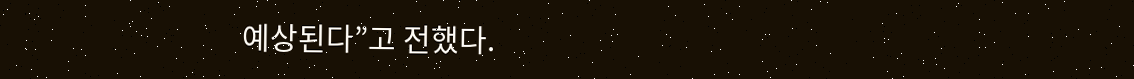예상된다”고 전했다.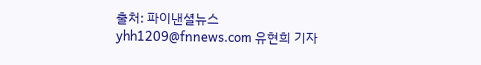출처: 파이낸셜뉴스 yhh1209@fnnews.com 유현희 기자